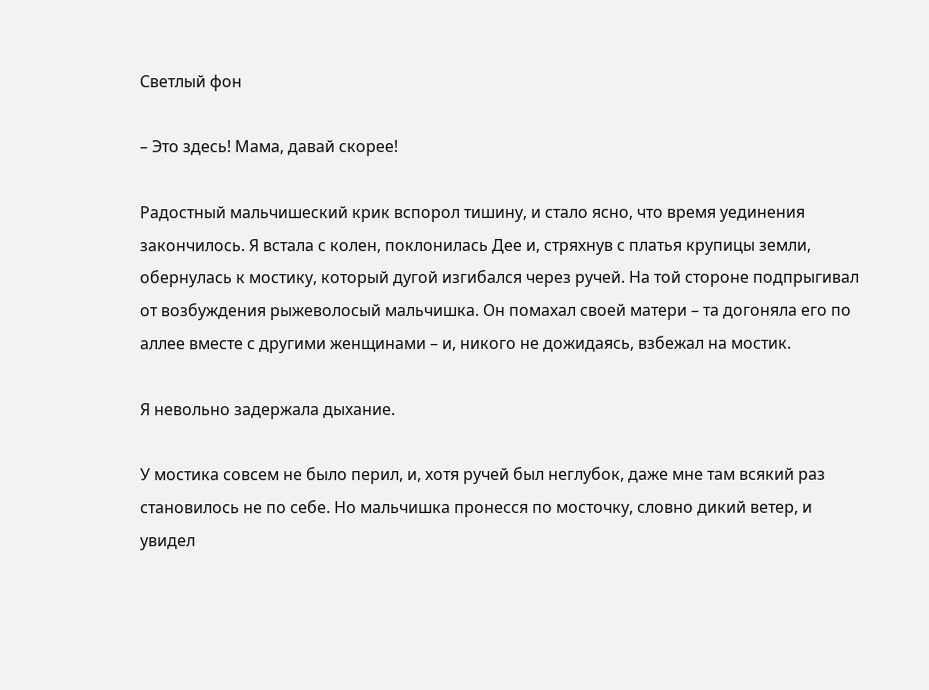Светлый фон

– Это здесь! Мама, давай скорее!

Радостный мальчишеский крик вспорол тишину, и стало ясно, что время уединения закончилось. Я встала с колен, поклонилась Дее и, стряхнув с платья крупицы земли, обернулась к мостику, который дугой изгибался через ручей. На той стороне подпрыгивал от возбуждения рыжеволосый мальчишка. Он помахал своей матери – та догоняла его по аллее вместе с другими женщинами – и, никого не дожидаясь, взбежал на мостик.

Я невольно задержала дыхание.

У мостика совсем не было перил, и, хотя ручей был неглубок, даже мне там всякий раз становилось не по себе. Но мальчишка пронесся по мосточку, словно дикий ветер, и увидел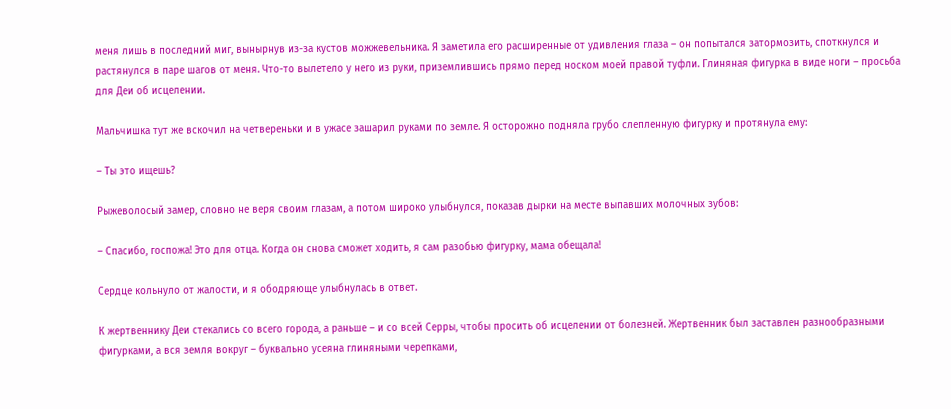меня лишь в последний миг, вынырнув из-за кустов можжевельника. Я заметила его расширенные от удивления глаза – он попытался затормозить, споткнулся и растянулся в паре шагов от меня. Что-то вылетело у него из руки, приземлившись прямо перед носком моей правой туфли. Глиняная фигурка в виде ноги – просьба для Деи об исцелении.

Мальчишка тут же вскочил на четвереньки и в ужасе зашарил руками по земле. Я осторожно подняла грубо слепленную фигурку и протянула ему:

– Ты это ищешь?

Рыжеволосый замер, словно не веря своим глазам, а потом широко улыбнулся, показав дырки на месте выпавших молочных зубов:

– Спасибо, госпожа! Это для отца. Когда он снова сможет ходить, я сам разобью фигурку, мама обещала!

Сердце кольнуло от жалости, и я ободряюще улыбнулась в ответ.

К жертвеннику Деи стекались со всего города, а раньше – и со всей Серры, чтобы просить об исцелении от болезней. Жертвенник был заставлен разнообразными фигурками, а вся земля вокруг – буквально усеяна глиняными черепками,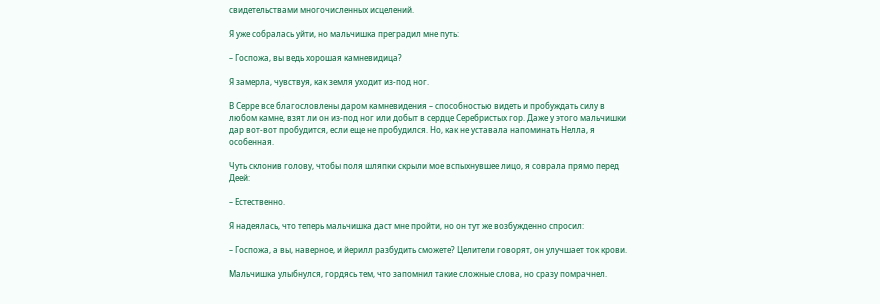свидетельствами многочисленных исцелений.

Я уже собралась уйти, но мальчишка преградил мне путь:

– Госпожа, вы ведь хорошая камневидица?

Я замерла, чувствуя, как земля уходит из-под ног.

В Серре все благословлены даром камневидения – способностью видеть и пробуждать силу в любом камне, взят ли он из-под ног или добыт в сердце Серебристых гор. Даже у этого мальчишки дар вот-вот пробудится, если еще не пробудился. Но, как не уставала напоминать Нелла, я особенная.

Чуть склонив голову, чтобы поля шляпки скрыли мое вспыхнувшее лицо, я соврала прямо перед Деей:

– Естественно.

Я надеялась, что теперь мальчишка даст мне пройти, но он тут же возбужденно спросил:

– Госпожа, а вы, наверное, и йерилл разбудить сможете? Целители говорят, он улучшает ток крови.

Мальчишка улыбнулся, гордясь тем, что запомнил такие сложные слова, но сразу помрачнел.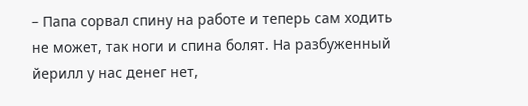– Папа сорвал спину на работе и теперь сам ходить не может, так ноги и спина болят. На разбуженный йерилл у нас денег нет,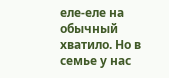еле-еле на обычный хватило. Но в семье у нас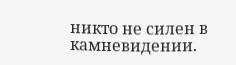никто не силен в камневидении.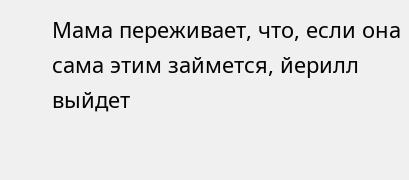Мама переживает, что, если она сама этим займется, йерилл выйдет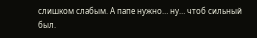слишком слабым. А папе нужно… ну… чтоб сильный был.